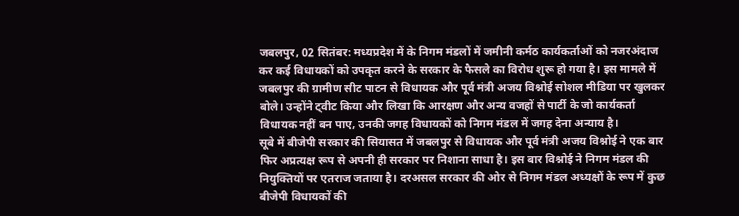जबलपुर, 02 सितंबर: मध्यप्रदेश में के निगम मंडलों में जमीनी कर्मठ कार्यकर्ताओं को नजरअंदाज कर कई विधायकों को उपकृत करने के सरकार के फैसले का विरोध शुरू हो गया है। इस मामले में जबलपुर की ग्रामीण सीट पाटन से विधायक और पूर्व मंत्री अजय विश्नोई सोशल मीडिया पर खुलकर बोले। उन्होंने ट्वीट किया और लिखा कि आरक्षण और अन्य वजहों से पार्टी के जो कार्यकर्ता विधायक नहीं बन पाए, उनकी जगह विधायकों को निगम मंडल में जगह देना अन्याय है।
सूबे में बीजेपी सरकार की सियासत में जबलपुर से विधायक और पूर्व मंत्री अजय विश्नोई ने एक बार फिर अप्रत्यक्ष रूप से अपनी ही सरकार पर निशाना साधा है। इस बार विश्नोई ने निगम मंडल की नियुक्तियों पर एतराज जताया है। दरअसल सरकार की ओर से निगम मंडल अध्यक्षों के रूप में कुछ बीजेपी विधायकों की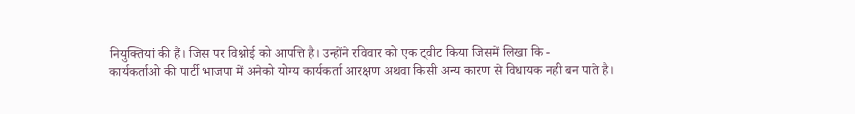नियुक्तियां की हैं। जिस पर विश्नोई को आपत्ति है। उन्होंने रविवार को एक ट्वीट किया जिसमें लिखा कि -
कार्यकर्ताओ की पार्टी भाजपा में अनेको योग्य कार्यकर्ता आरक्षण अथवा किसी अन्य कारण से विधायक नही बन पाते है।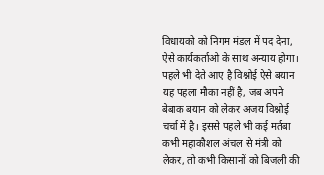विधायको को निगम मंडल में पद देना, ऐसे कार्यकर्ताओ के साथ अन्याय होगा।
पहले भी देते आए है विश्नोई ऐसे बयान
यह पहला मौका नहीं है, जब अपने बेबाक बयान को लेकर अजय विश्नोई चर्चा में है। इससे पहले भी कई मर्तबा कभी महाकौशल अंचल से मंत्री को लेकर, तो कभी किसानों को बिजली की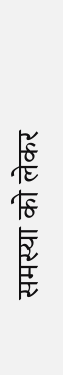समस्या को लेकर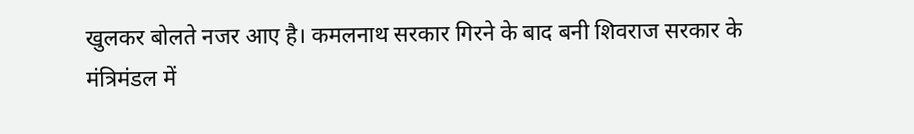खुलकर बोलते नजर आए है। कमलनाथ सरकार गिरने के बाद बनी शिवराज सरकार के मंत्रिमंडल में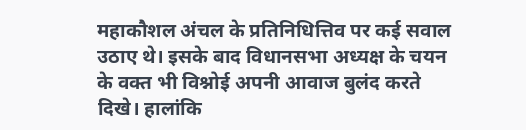महाकौशल अंचल के प्रतिनिधित्तिव पर कई सवाल उठाए थे। इसके बाद विधानसभा अध्यक्ष के चयन के वक्त भी विश्नोई अपनी आवाज बुलंद करते दिखे। हालांकि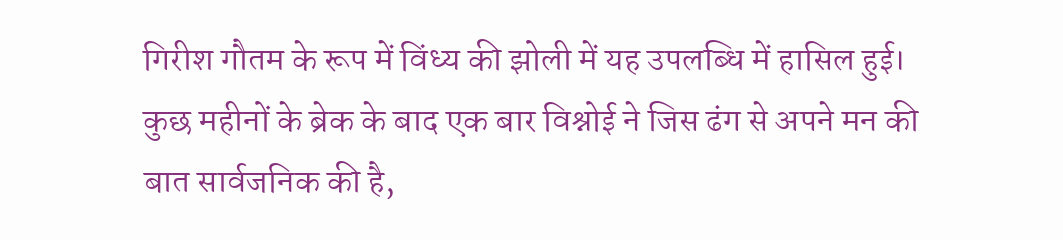गिरीश गौतम के रूप में विंध्य की झोली में यह उपलब्धि में हासिल हुई। कुछ महीनों के ब्रेक के बाद एक बार विश्नोई ने जिस ढंग से अपने मन की बात सार्वजनिक की है,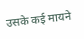उसके कई मायने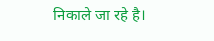निकाले जा रहे है।